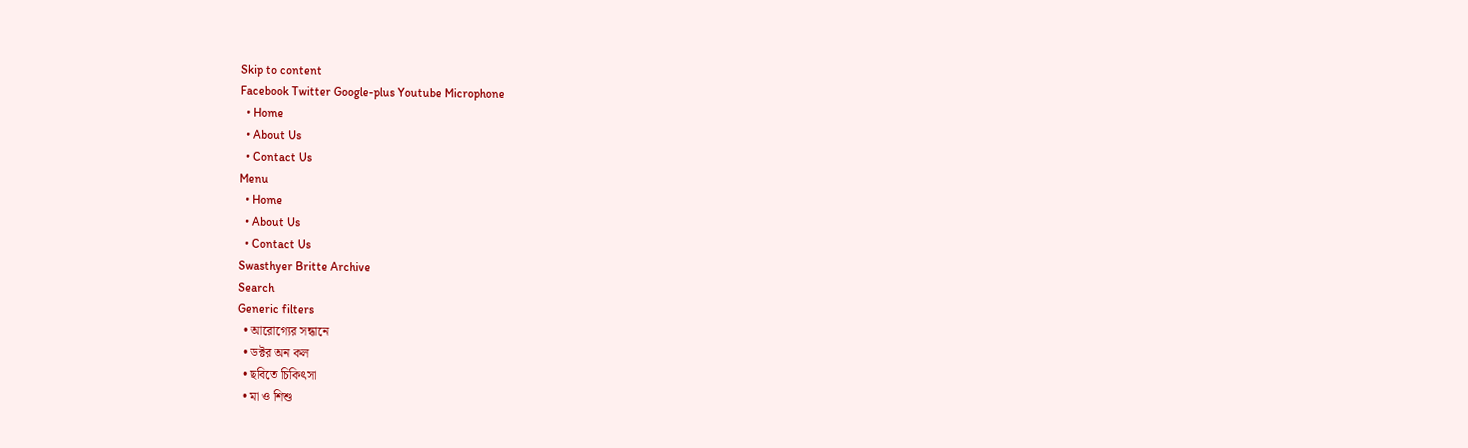Skip to content
Facebook Twitter Google-plus Youtube Microphone
  • Home
  • About Us
  • Contact Us
Menu
  • Home
  • About Us
  • Contact Us
Swasthyer Britte Archive
Search
Generic filters
  • আরোগ্যের সন্ধানে
  • ডক্টর অন কল
  • ছবিতে চিকিৎসা
  • মা ও শিশু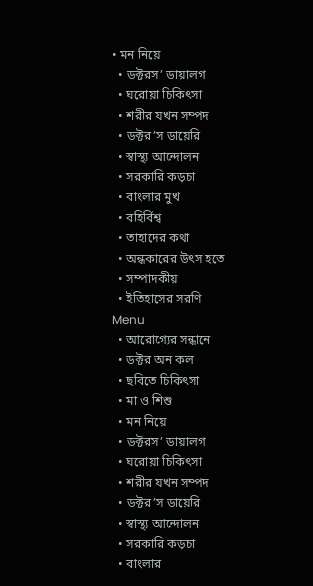• মন নিয়ে
  • ডক্টরস’ ডায়ালগ
  • ঘরোয়া চিকিৎসা
  • শরীর যখন সম্পদ
  • ডক্টর’স ডায়েরি
  • স্বাস্থ্য আন্দোলন
  • সরকারি কড়চা
  • বাংলার মুখ
  • বহির্বিশ্ব
  • তাহাদের কথা
  • অন্ধকারের উৎস হতে
  • সম্পাদকীয়
  • ইতিহাসের সরণি
Menu
  • আরোগ্যের সন্ধানে
  • ডক্টর অন কল
  • ছবিতে চিকিৎসা
  • মা ও শিশু
  • মন নিয়ে
  • ডক্টরস’ ডায়ালগ
  • ঘরোয়া চিকিৎসা
  • শরীর যখন সম্পদ
  • ডক্টর’স ডায়েরি
  • স্বাস্থ্য আন্দোলন
  • সরকারি কড়চা
  • বাংলার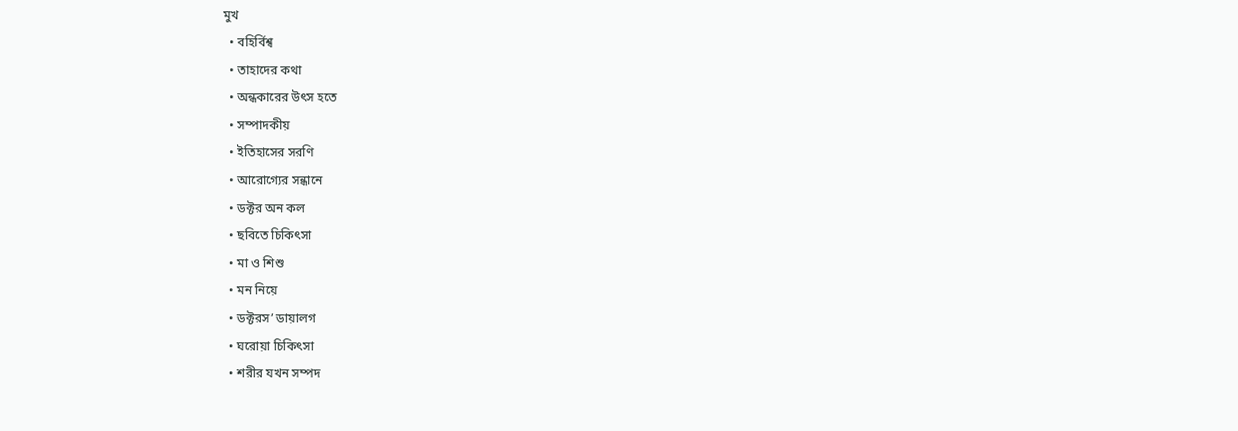মুখ
  • বহির্বিশ্ব
  • তাহাদের কথা
  • অন্ধকারের উৎস হতে
  • সম্পাদকীয়
  • ইতিহাসের সরণি
  • আরোগ্যের সন্ধানে
  • ডক্টর অন কল
  • ছবিতে চিকিৎসা
  • মা ও শিশু
  • মন নিয়ে
  • ডক্টরস’ ডায়ালগ
  • ঘরোয়া চিকিৎসা
  • শরীর যখন সম্পদ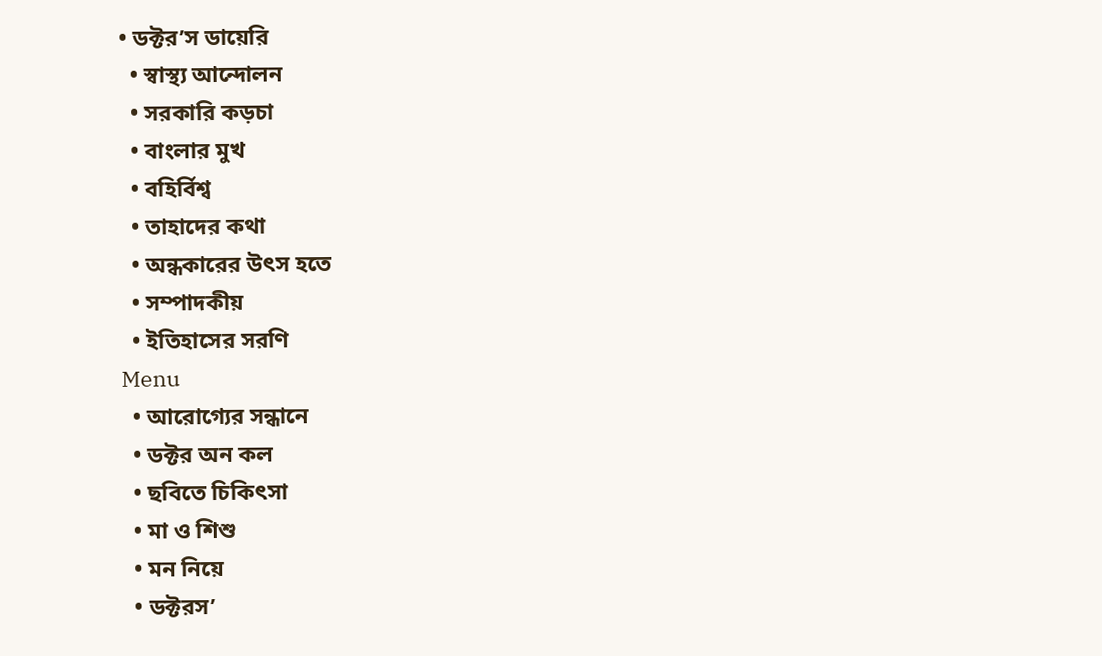• ডক্টর’স ডায়েরি
  • স্বাস্থ্য আন্দোলন
  • সরকারি কড়চা
  • বাংলার মুখ
  • বহির্বিশ্ব
  • তাহাদের কথা
  • অন্ধকারের উৎস হতে
  • সম্পাদকীয়
  • ইতিহাসের সরণি
Menu
  • আরোগ্যের সন্ধানে
  • ডক্টর অন কল
  • ছবিতে চিকিৎসা
  • মা ও শিশু
  • মন নিয়ে
  • ডক্টরস’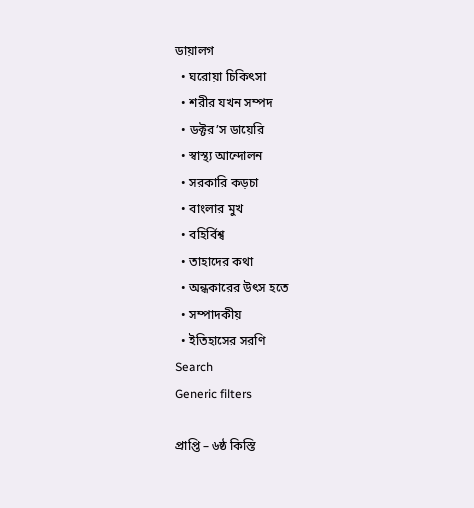ডায়ালগ
  • ঘরোয়া চিকিৎসা
  • শরীর যখন সম্পদ
  • ডক্টর’স ডায়েরি
  • স্বাস্থ্য আন্দোলন
  • সরকারি কড়চা
  • বাংলার মুখ
  • বহির্বিশ্ব
  • তাহাদের কথা
  • অন্ধকারের উৎস হতে
  • সম্পাদকীয়
  • ইতিহাসের সরণি
Search
Generic filters

প্রাপ্তি – ৬ষ্ঠ কিস্তি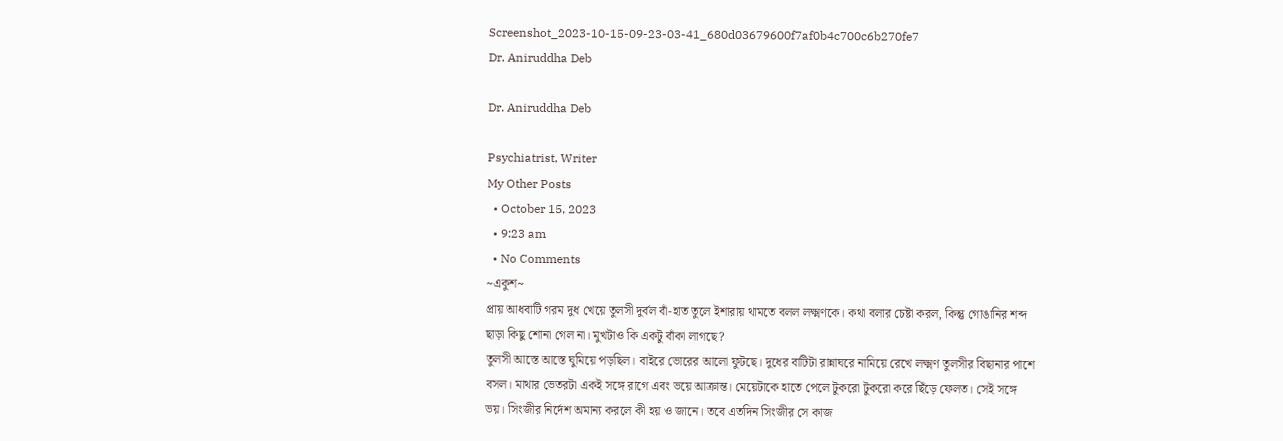Screenshot_2023-10-15-09-23-03-41_680d03679600f7af0b4c700c6b270fe7
Dr. Aniruddha Deb

Dr. Aniruddha Deb

Psychiatrist, Writer
My Other Posts
  • October 15, 2023
  • 9:23 am
  • No Comments
~একুশ~
প্রায় আধবাটি গরম দুধ খেয়ে তুলসী দুর্বল বাঁ-হাত তুলে ইশারায় থামতে বলল লক্ষ্মণকে। কথা বলার চেষ্টা করল, কিন্তু গোঙানির শব্দ ছাড়া কিছু শোনা গেল না। মুখটাও কি একটু বাঁকা লাগছে?
তুলসী আস্তে আস্তে ঘুমিয়ে পড়ছিল। বাইরে ভোরের আলো ফুটছে। দুধের বাটিটা রান্নাঘরে নামিয়ে রেখে লক্ষ্মণ তুলসীর বিছানার পাশে বসল। মাথার ভেতরটা একই সঙ্গে রাগে এবং ভয়ে আক্রান্ত। মেয়েটাকে হাতে পেলে টুকরো টুকরো করে ছিঁড়ে ফেলত। সেই সঙ্গে ভয়। সিংজীর নির্দেশ অমান্য করলে কী হয় ও জানে। তবে এতদিন সিংজীর সে কাজ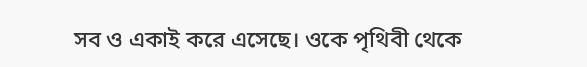সব ও একাই করে এসেছে। ওকে পৃথিবী থেকে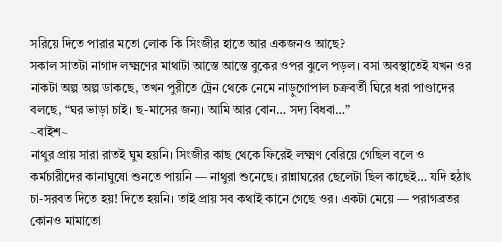সরিয়ে দিতে পারার মতো লোক কি সিংজীর হাতে আর একজনও আছে?
সকাল সাতটা নাগাদ লক্ষ্মণের মাথাটা আস্তে আস্তে বুকের ওপর ঝুলে পড়ল। বসা অবস্থাতেই যখন ওর নাকটা অল্প অল্প ডাকছে, তখন পুরীতে ট্রেন থেকে নেমে নাড়ুগোপাল চক্রবর্তী ঘিরে ধরা পাণ্ডাদের বলছে, “ঘর ভাড়া চাই। ছ-মাসের জন্য। আমি আর বোন… সদ্য বিধবা…”
~বাইশ~
নাথুর প্রায় সারা রাতই ঘুম হয়নি। সিংজীর কাছ থেকে ফিরেই লক্ষ্মণ বেরিয়ে গেছিল বলে ও কর্মচারীদের কানাঘুষো শুনতে পায়নি — নাথুরা শুনেছে। রান্নাঘরের ছেলেটা ছিল কাছেই… যদি হঠাৎ চা-সরবত দিতে হয়! দিতে হয়নি। তাই প্রায় সব কথাই কানে গেছে ওর। একটা মেয়ে — পরাগব্রতর কোনও মামাতো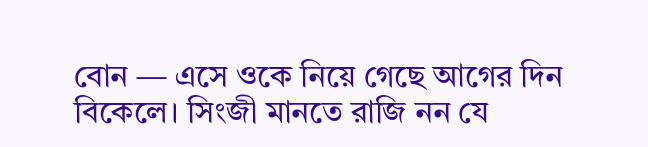বোন — এসে ওকে নিয়ে গেছে আগের দিন বিকেলে। সিংজী মানতে রাজি নন যে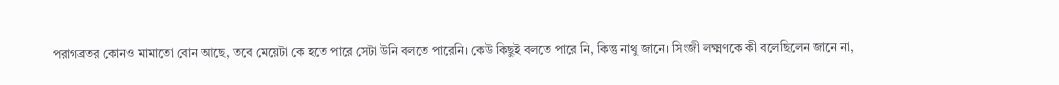পরাগব্রতর কোনও মামাতো বোন আছে, তবে মেয়েটা কে হতে পারে সেটা উনি বলতে পারেনি। কেউ কিছুই বলতে পারে নি, কিন্তু নাথু জানে। সিংজী লক্ষ্মণকে কী বলেছিলেন জানে না,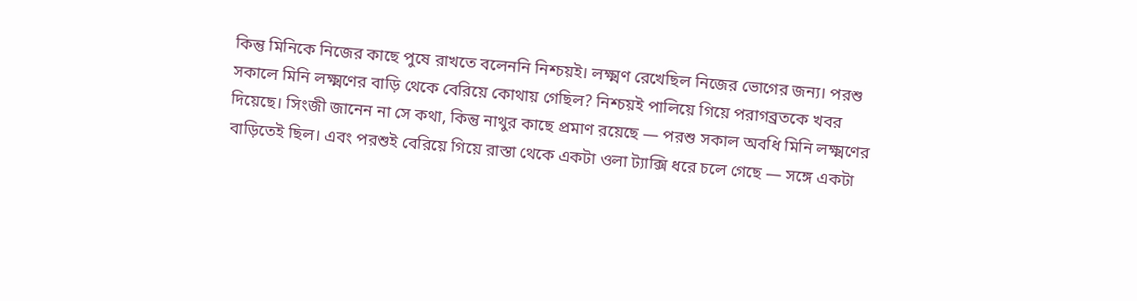কিন্তু মিনিকে নিজের কাছে পুষে রাখতে বলেননি নিশ্চয়ই। লক্ষ্মণ রেখেছিল নিজের ভোগের জন্য। পরশু সকালে মিনি লক্ষ্মণের বাড়ি থেকে বেরিয়ে কোথায় গেছিল? নিশ্চয়ই পালিয়ে গিয়ে পরাগব্রতকে খবর দিয়েছে। সিংজী জানেন না সে কথা, কিন্তু নাথুর কাছে প্রমাণ রয়েছে — পরশু সকাল অবধি মিনি লক্ষ্মণের বাড়িতেই ছিল। এবং পরশুই বেরিয়ে গিয়ে রাস্তা থেকে একটা ওলা ট্যাক্সি ধরে চলে গেছে — সঙ্গে একটা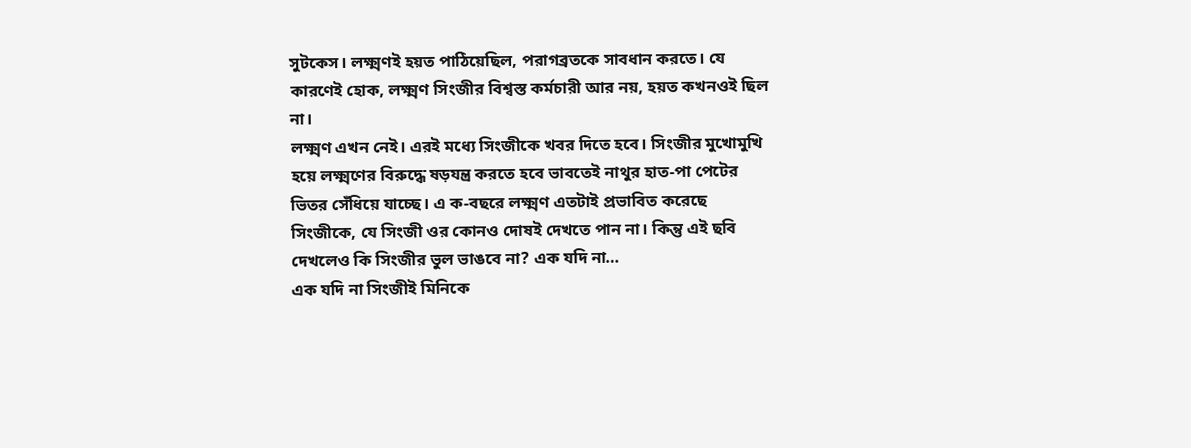সুটকেস। লক্ষ্মণই হয়ত পাঠিয়েছিল, পরাগব্রতকে সাবধান করতে। যে কারণেই হোক, লক্ষ্মণ সিংজীর বিশ্বস্ত কর্মচারী আর নয়, হয়ত কখনওই ছিল না।
লক্ষ্মণ এখন নেই। এরই মধ্যে সিংজীকে খবর দিতে হবে। সিংজীর মুখোমুখি হয়ে লক্ষ্মণের বিরুদ্ধে ষড়যন্ত্র করতে হবে ভাবতেই নাথুর হাত-পা পেটের ভিতর সেঁধিয়ে যাচ্ছে। এ ক-বছরে লক্ষ্মণ এতটাই প্রভাবিত করেছে সিংজীকে, যে সিংজী ওর কোনও দোষই দেখতে পান না। কিন্তু এই ছবি দেখলেও কি সিংজীর ভুল ভাঙবে না? এক যদি না…
এক যদি না সিংজীই মিনিকে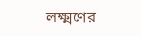লক্ষ্মণের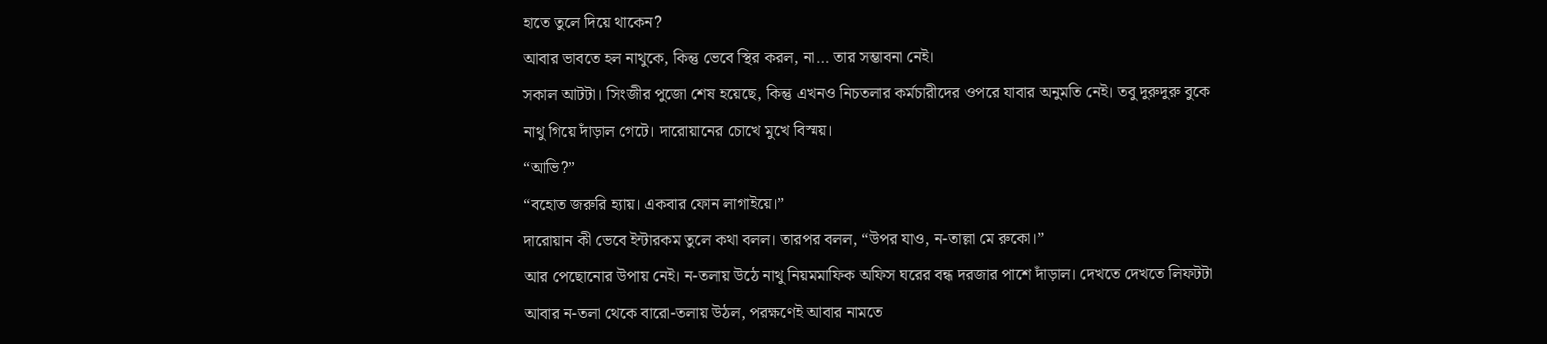হাতে তুলে দিয়ে থাকেন?
আবার ভাবতে হল নাথুকে, কিন্তু ভেবে স্থির করল, না… তার সম্ভাবনা নেই।
সকাল আটটা। সিংজীর পুজো শেষ হয়েছে, কিন্তু এখনও নিচতলার কর্মচারীদের ওপরে যাবার অনুমতি নেই। তবু দুরুদুরু বুকে নাথু গিয়ে দাঁড়াল গেটে। দারোয়ানের চোখে মুখে বিস্ময়।
“আভি?”
“বহোত জরুরি হ্যায়। একবার ফোন লাগাইয়ে।”
দারোয়ান কী ভেবে ইন্টারকম তুলে কথা বলল। তারপর বলল, “উপর যাও, ন-তাল্লা মে রুকো।”
আর পেছোনোর উপায় নেই। ন-তলায় উঠে নাথু নিয়মমাফিক অফিস ঘরের বন্ধ দরজার পাশে দাঁড়াল। দেখতে দেখতে লিফটটা আবার ন-তলা থেকে বারো-তলায় উঠল, পরক্ষণেই আবার নামতে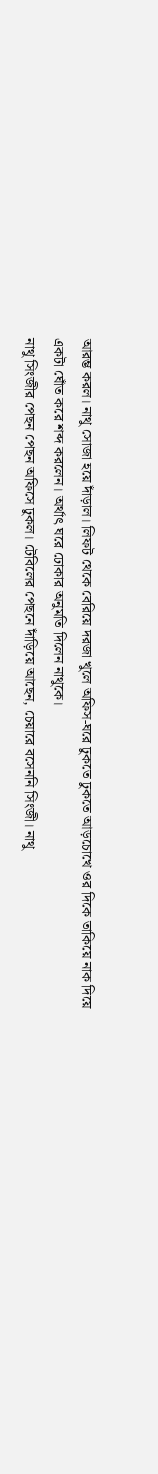আরম্ভ করল। নাথু সোজা হয়ে দাঁড়াল। লিফট থেকে বেরিয়ে দরজা খুলে অফিস-ঘরে ঢুকতে ঢুকতে আড়চোখে ওর দিকে তাকিয়ে নাক দিয়ে একটা ঘোঁত করে শব্দ করলেন। অর্থাৎ ঘরে ঢোকার অনুমতি দিলেন নাথুকে।
নাথু সিংজীর পেছন পেছন অফিসে ঢুকল। টেবিলের পেছনে দাঁড়িয়ে আছেন, চেয়ারে বসেননি সিংজী। নাথু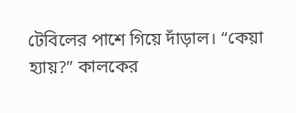টেবিলের পাশে গিয়ে দাঁড়াল। “কেয়া হ্যায়?” কালকের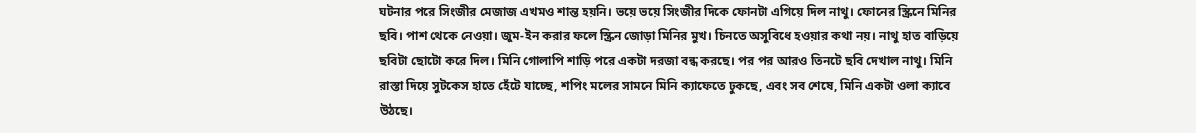ঘটনার পরে সিংজীর মেজাজ এখমও শান্ত হয়নি। ভয়ে ভয়ে সিংজীর দিকে ফোনটা এগিয়ে দিল নাথু। ফোনের স্ক্রিনে মিনির ছবি। পাশ থেকে নেওয়া। জুম-ইন করার ফলে স্ক্রিন জোড়া মিনির মুখ। চিনতে অসুবিধে হওয়ার কথা নয়। নাথু হাত বাড়িয়ে ছবিটা ছোটো করে দিল। মিনি গোলাপি শাড়ি পরে একটা দরজা বন্ধ করছে। পর পর আরও তিনটে ছবি দেখাল নাথু। মিনি রাস্তা দিয়ে সুটকেস হাতে হেঁটে যাচ্ছে, শপিং মলের সামনে মিনি ক্যাফেতে ঢুকছে, এবং সব শেষে, মিনি একটা ওলা ক্যাবে উঠছে।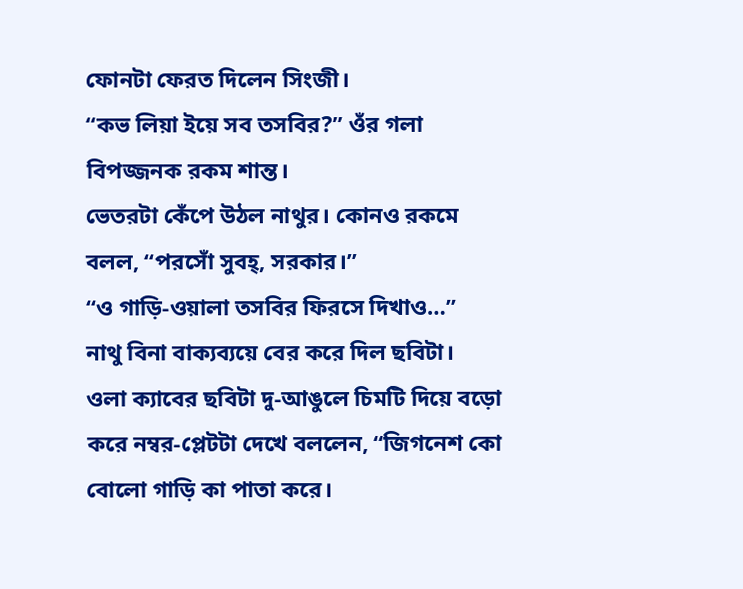ফোনটা ফেরত দিলেন সিংজী।
“কভ লিয়া ইয়ে সব তসবির?” ওঁর গলা বিপজ্জনক রকম শান্ত।
ভেতরটা কেঁপে উঠল নাথুর। কোনও রকমে বলল, “পরসোঁ সুবহ্, সরকার।”
“ও গাড়ি-ওয়ালা তসবির ফিরসে দিখাও…”
নাথু বিনা বাক্যব্যয়ে বের করে দিল ছবিটা।
ওলা ক্যাবের ছবিটা দু-আঙুলে চিমটি দিয়ে বড়ো করে নম্বর-প্লেটটা দেখে বললেন, “জিগনেশ কো বোলো গাড়ি কা পাতা করে।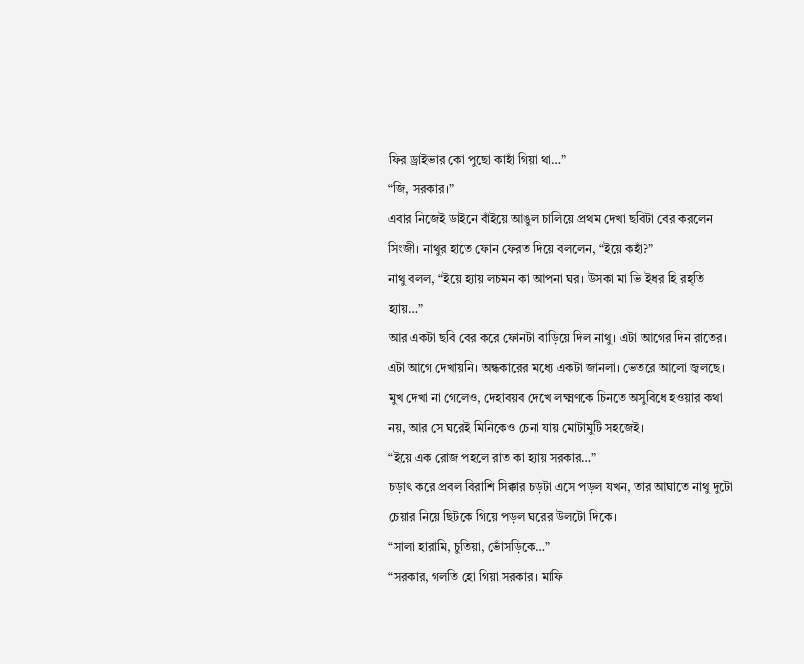ফির ড্রাইভার কো পুছো কাহাঁ গিয়া থা…”
“জি, সরকার।”
এবার নিজেই ডাইনে বাঁইয়ে আঙুল চালিয়ে প্রথম দেখা ছবিটা বের করলেন সিংজী। নাথুর হাতে ফোন ফেরত দিয়ে বললেন, “ইয়ে কহাঁ?”
নাথু বলল, “ইয়ে হ্যায় লচমন কা আপনা ঘর। উসকা মা ভি ইধর হি রহ্‌তি হ্যায়…”
আর একটা ছবি বের করে ফোনটা বাড়িয়ে দিল নাথু। এটা আগের দিন রাতের। এটা আগে দেখায়নি। অন্ধকারের মধ্যে একটা জানলা। ভেতরে আলো জ্বলছে। মুখ দেখা না গেলেও, দেহাবয়ব দেখে লক্ষ্মণকে চিনতে অসুবিধে হওয়ার কথা নয়, আর সে ঘরেই মিনিকেও চেনা যায় মোটামুটি সহজেই।
“ইয়ে এক রোজ পহলে রাত কা হ্যায় সরকার…”
চড়াৎ করে প্রবল বিরাশি সিক্কার চড়টা এসে পড়ল যখন, তার আঘাতে নাথু দুটো চেয়ার নিয়ে ছিটকে গিয়ে পড়ল ঘরের উলটো দিকে।
“সালা হারামি, চুতিয়া, ভোঁসড়িকে…”
“সরকার, গলতি হো গিয়া সরকার। মাফি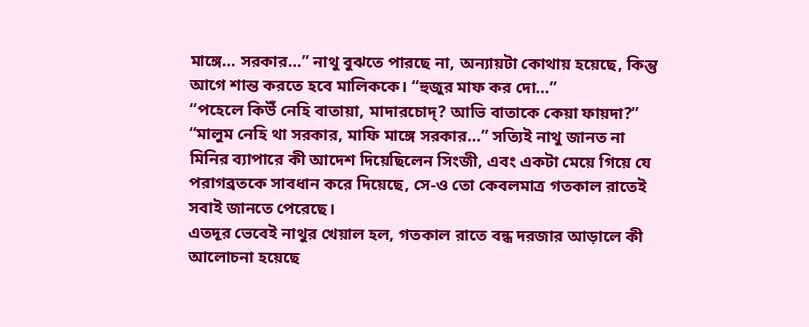মাঙ্গে… সরকার…” নাথু বুঝতে পারছে না, অন্যায়টা কোথায় হয়েছে, কিন্তু আগে শান্ত করতে হবে মালিককে। “হুজুর মাফ কর দো…”
“পহেলে কিউঁ নেহি বাতায়া, মাদারচোদ্‌? আভি বাতাকে কেয়া ফায়দা?”
“মালুম নেহি থা সরকার, মাফি মাঙ্গে সরকার…” সত্যিই নাথু জানত না মিনির ব্যাপারে কী আদেশ দিয়েছিলেন সিংজী, এবং একটা মেয়ে গিয়ে যে পরাগব্রতকে সাবধান করে দিয়েছে, সে-ও তো কেবলমাত্র গতকাল রাতেই সবাই জানতে পেরেছে।
এতদূর ভেবেই নাথুর খেয়াল হল, গতকাল রাতে বন্ধ দরজার আড়ালে কী আলোচনা হয়েছে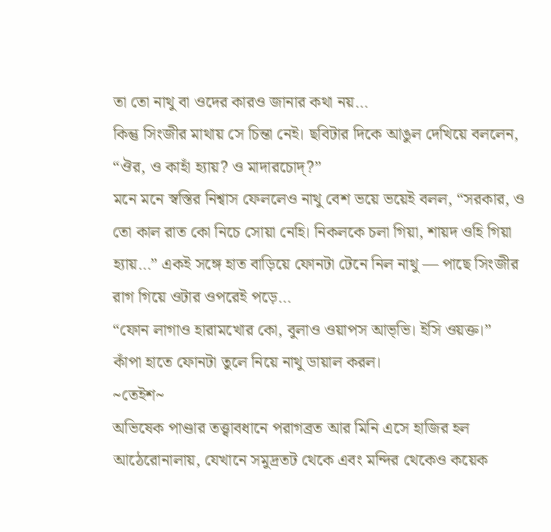তা তো নাথু বা ওদের কারও জানার কথা নয়…
কিন্তু সিংজীর মাথায় সে চিন্তা নেই। ছবিটার দিকে আঙুল দেখিয়ে বললেন, “ঔর, ও কাহাঁ হ্যায়? ও মাদারচোদ্‌?”
মনে মনে স্বস্তির নিশ্বাস ফেললেও নাথু বেশ ভয়ে ভয়েই বলল, “সরকার, ও তো কাল রাত কো নিচে সোয়া নেহি। নিকলকে চলা গিয়া, শায়দ ওহি গিয়া হ্যায়…” একই সঙ্গে হাত বাড়িয়ে ফোনটা টেনে নিল নাথু — পাছে সিংজীর রাগ গিয়ে ওটার ওপরেই পড়ে…
“ফোন লাগাও হারামখোর কো, বুলাও ওয়াপস আভ্‌ভি। ইসি ওয়ক্ত।”
কাঁপা হাতে ফোনটা তুলে নিয়ে নাথু ডায়াল করল।
~তেইশ~
অভিষেক পাণ্ডার তত্ত্বাবধানে পরাগব্রত আর মিনি এসে হাজির হল আঠেরোনালায়, যেখানে সমুদ্রতট থেকে এবং মন্দির থেকেও কয়েক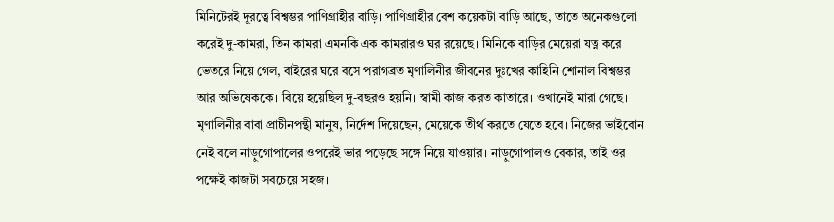মিনিটেরই দূরত্বে বিশ্বম্ভর পাণিগ্রাহীর বাড়ি। পাণিগ্রাহীর বেশ কয়েকটা বাড়ি আছে, তাতে অনেকগুলো করেই দু-কামরা, তিন কামরা এমনকি এক কামরারও ঘর রয়েছে। মিনিকে বাড়ির মেয়েরা যত্ন করে ভেতরে নিয়ে গেল, বাইরের ঘরে বসে পরাগব্রত মৃণালিনীর জীবনের দুঃখের কাহিনি শোনাল বিশ্বম্ভর আর অভিষেককে। বিয়ে হয়েছিল দু-বছরও হয়নি। স্বামী কাজ করত কাতারে। ওখানেই মারা গেছে। মৃণালিনীর বাবা প্রাচীনপন্থী মানুষ, নির্দেশ দিয়েছেন, মেয়েকে তীর্থ করতে যেতে হবে। নিজের ভাইবোন নেই বলে নাড়ুগোপালের ওপরেই ভার পড়েছে সঙ্গে নিয়ে যাওয়ার। নাড়ুগোপালও বেকার, তাই ওর পক্ষেই কাজটা সবচেয়ে সহজ।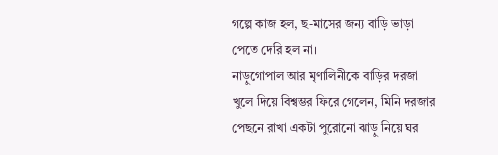গল্পে কাজ হল, ছ-মাসের জন্য বাড়ি ভাড়া পেতে দেরি হল না।
নাড়ুগোপাল আর মৃণালিনীকে বাড়ির দরজা খুলে দিয়ে বিশ্বম্ভর ফিরে গেলেন, মিনি দরজার পেছনে রাখা একটা পুরোনো ঝাড়ু নিয়ে ঘর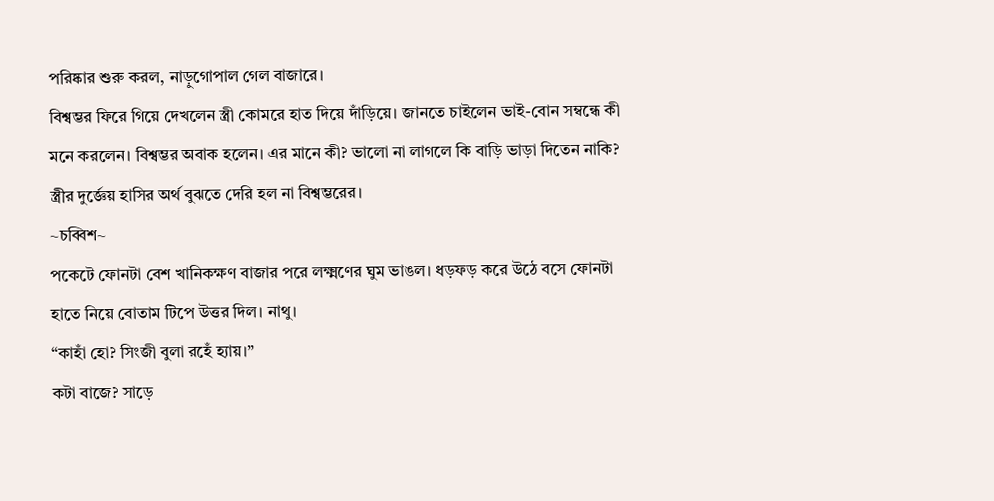পরিষ্কার শুরু করল, নাড়ুগোপাল গেল বাজারে।
বিশ্বম্ভর ফিরে গিয়ে দেখলেন স্ত্রী কোমরে হাত দিয়ে দাঁড়িয়ে। জানতে চাইলেন ভাই-বোন সম্বন্ধে কী মনে করলেন। বিশ্বম্ভর অবাক হলেন। এর মানে কী? ভালো না লাগলে কি বাড়ি ভাড়া দিতেন নাকি?
স্ত্রীর দুর্জ্ঞেয় হাসির অর্থ বুঝতে দেরি হল না বিশ্বম্ভরের।
~চব্বিশ~
পকেটে ফোনটা বেশ খানিকক্ষণ বাজার পরে লক্ষ্মণের ঘুম ভাঙল। ধড়ফড় করে উঠে বসে ফোনটা হাতে নিয়ে বোতাম টিপে উত্তর দিল। নাথু।
“কাহাঁ হো? সিংজী বুলা রহেঁ হ্যায়।”
কটা বাজে? সাড়ে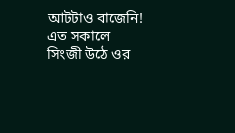আটটাও বাজেনি! এত সকালে সিংজী উঠে ওর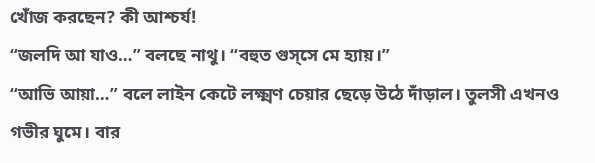খোঁজ করছেন? কী আশ্চর্য!
“জলদি আ যাও…” বলছে নাথু। “বহুত গুস্সে মে হ্যায়।”
“আভি আয়া…” বলে লাইন কেটে লক্ষ্মণ চেয়ার ছেড়ে উঠে দাঁড়াল। তুলসী এখনও গভীর ঘুমে। বার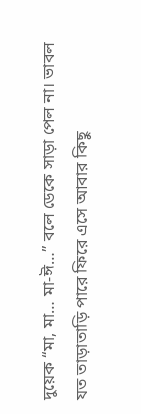দুয়েক “মা, মা… মা-ঈ…” বলে ডেকে সাড়া পেল না। ভাবল যত তাড়াতাড়ি পারে ফিরে এসে আবার কিছু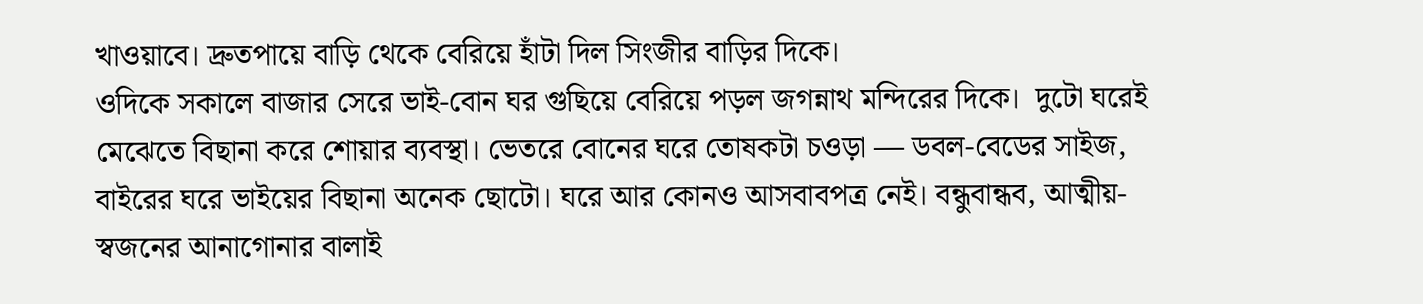খাওয়াবে। দ্রুতপায়ে বাড়ি থেকে বেরিয়ে হাঁটা দিল সিংজীর বাড়ির দিকে।
ওদিকে সকালে বাজার সেরে ভাই-বোন ঘর গুছিয়ে বেরিয়ে পড়ল জগন্নাথ মন্দিরের দিকে।  দুটো ঘরেই মেঝেতে বিছানা করে শোয়ার ব্যবস্থা। ভেতরে বোনের ঘরে তোষকটা চওড়া — ডবল-বেডের সাইজ, বাইরের ঘরে ভাইয়ের বিছানা অনেক ছোটো। ঘরে আর কোনও আসবাবপত্র নেই। বন্ধুবান্ধব, আত্মীয়-স্বজনের আনাগোনার বালাই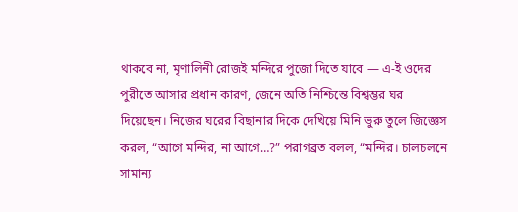থাকবে না, মৃণালিনী রোজই মন্দিরে পুজো দিতে যাবে — এ-ই ওদের পুরীতে আসার প্রধান কারণ, জেনে অতি নিশ্চিন্তে বিশ্বম্ভর ঘর দিয়েছেন। নিজের ঘরের বিছানার দিকে দেখিয়ে মিনি ভুরু তুলে জিজ্ঞেস করল, “আগে মন্দির, না আগে…?” পরাগব্রত বলল, “মন্দির। চালচলনে সামান্য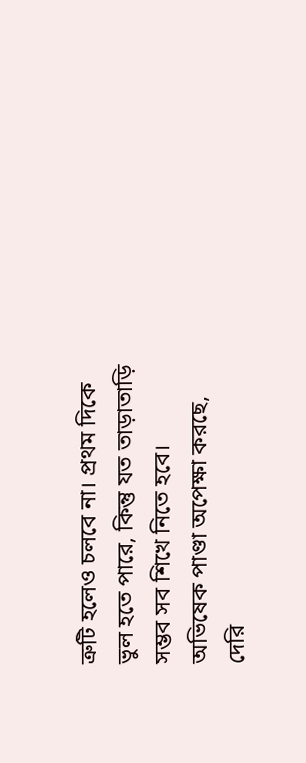ত্রুটি হলেও চলবে না। প্রথম দিকে ভুল হতে পারে, কিন্তু যত তাড়াতাড়ি সম্ভব সব শিখে নিতে হবে। অভিষেক পাণ্ডা অপেক্ষা করছে, দেরি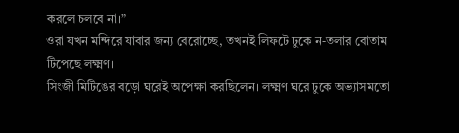করলে চলবে না।”
ওরা যখন মন্দিরে যাবার জন্য বেরোচ্ছে, তখনই লিফটে ঢুকে ন-তলার বোতাম টিপেছে লক্ষ্মণ।
সিংজী মিটিঙের বড়ো ঘরেই অপেক্ষা করছিলেন। লক্ষ্মণ ঘরে ঢুকে অভ্যাসমতো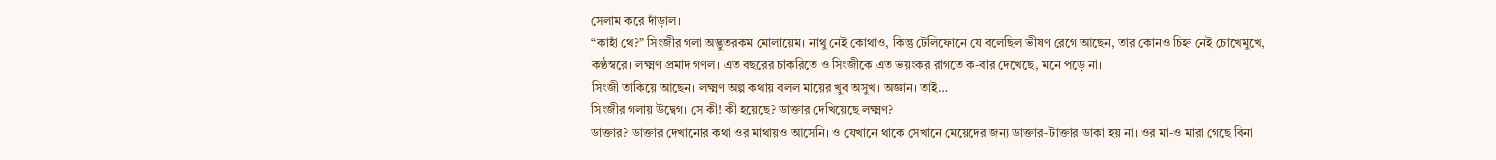সেলাম করে দাঁড়াল।
“কাহাঁ থে?” সিংজীর গলা অদ্ভুতরকম মোলায়েম। নাথু নেই কোথাও, কিন্তু টেলিফোনে যে বলেছিল ভীষণ রেগে আছেন, তার কোনও চিহ্ন নেই চোখেমুখে, কণ্ঠস্বরে। লক্ষ্মণ প্রমাদ গণল। এত বছরের চাকরিতে ও সিংজীকে এত ভয়ংকর রাগতে ক-বার দেখেছে, মনে পড়ে না।
সিংজী তাকিয়ে আছেন। লক্ষ্মণ অল্প কথায় বলল মায়ের খুব অসুখ। অজ্ঞান। তাই…
সিংজীর গলায় উদ্বেগ। সে কী! কী হয়েছে? ডাক্তার দেখিয়েছে লক্ষ্মণ?
ডাক্তার? ডাক্তার দেখানোর কথা ওর মাথায়ও আসেনি। ও যেখানে থাকে সেখানে মেয়েদের জন্য ডাক্তার-টাক্তার ডাকা হয় না। ওর মা-ও মারা গেছে বিনা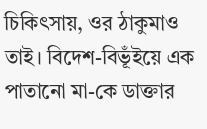চিকিৎসায়, ওর ঠাকুমাও তাই। বিদেশ-বিভূঁইয়ে এক পাতানো মা-কে ডাক্তার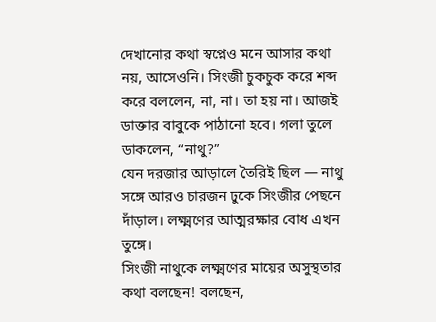দেখানোর কথা স্বপ্নেও মনে আসার কথা নয়, আসেওনি। সিংজী চুকচুক করে শব্দ করে বললেন, না, না। তা হয় না। আজই ডাক্তার বাবুকে পাঠানো হবে। গলা তুলে ডাকলেন, “নাথু?”
যেন দরজার আড়ালে তৈরিই ছিল — নাথু সঙ্গে আরও চারজন ঢুকে সিংজীর পেছনে দাঁড়াল। লক্ষ্মণের আত্মরক্ষার বোধ এখন তুঙ্গে।
সিংজী নাথুকে লক্ষ্মণের মায়ের অসুস্থতার কথা বলছেন! বলছেন,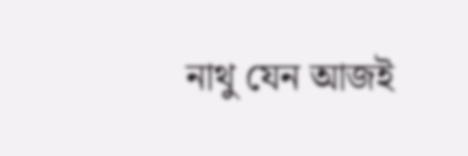নাথু যেন আজই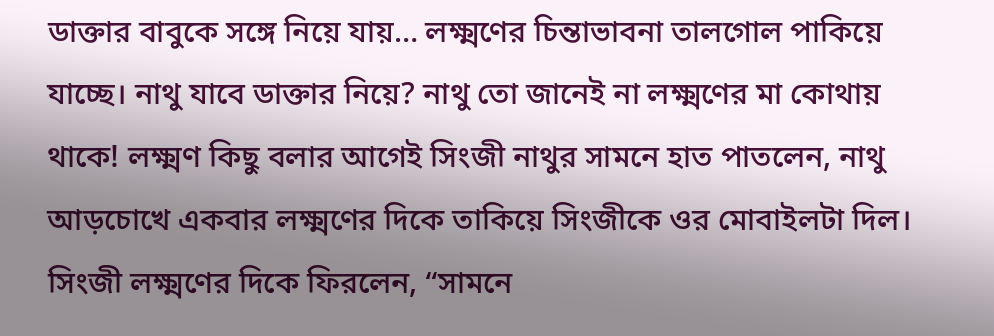ডাক্তার বাবুকে সঙ্গে নিয়ে যায়… লক্ষ্মণের চিন্তাভাবনা তালগোল পাকিয়ে যাচ্ছে। নাথু যাবে ডাক্তার নিয়ে? নাথু তো জানেই না লক্ষ্মণের মা কোথায় থাকে! লক্ষ্মণ কিছু বলার আগেই সিংজী নাথুর সামনে হাত পাতলেন, নাথু আড়চোখে একবার লক্ষ্মণের দিকে তাকিয়ে সিংজীকে ওর মোবাইলটা দিল।
সিংজী লক্ষ্মণের দিকে ফিরলেন, “সামনে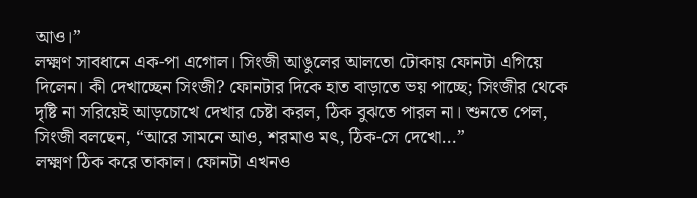আও।”
লক্ষ্মণ সাবধানে এক-পা এগোল। সিংজী আঙুলের আলতো টোকায় ফোনটা এগিয়ে দিলেন। কী দেখাচ্ছেন সিংজী? ফোনটার দিকে হাত বাড়াতে ভয় পাচ্ছে; সিংজীর থেকে দৃষ্টি না সরিয়েই আড়চোখে দেখার চেষ্টা করল, ঠিক বুঝতে পারল না। শুনতে পেল, সিংজী বলছেন, “আরে সামনে আও, শরমাও মৎ, ঠিক-সে দেখো…”
লক্ষ্মণ ঠিক করে তাকাল। ফোনটা এখনও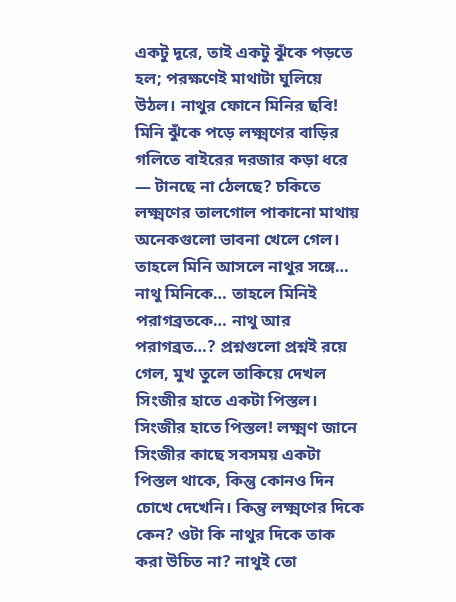একটু দূরে, তাই একটু ঝুঁকে পড়তে হল; পরক্ষণেই মাথাটা ঘুলিয়ে উঠল। নাথুর ফোনে মিনির ছবি! মিনি ঝুঁকে পড়ে লক্ষ্মণের বাড়ির গলিতে বাইরের দরজার কড়া ধরে — টানছে না ঠেলছে? চকিতে লক্ষ্মণের তালগোল পাকানো মাথায় অনেকগুলো ভাবনা খেলে গেল। তাহলে মিনি আসলে নাথুর সঙ্গে… নাথু মিনিকে… তাহলে মিনিই পরাগব্রতকে… নাথু আর পরাগব্রত…? প্রশ্নগুলো প্রশ্নই রয়ে গেল, মুখ তুলে তাকিয়ে দেখল সিংজীর হাতে একটা পিস্তল। সিংজীর হাতে পিস্তল! লক্ষ্মণ জানে সিংজীর কাছে সবসময় একটা পিস্তল থাকে, কিন্তু কোনও দিন চোখে দেখেনি। কিন্তু লক্ষ্মণের দিকে কেন? ওটা কি নাথুর দিকে তাক করা উচিত না? নাথুই তো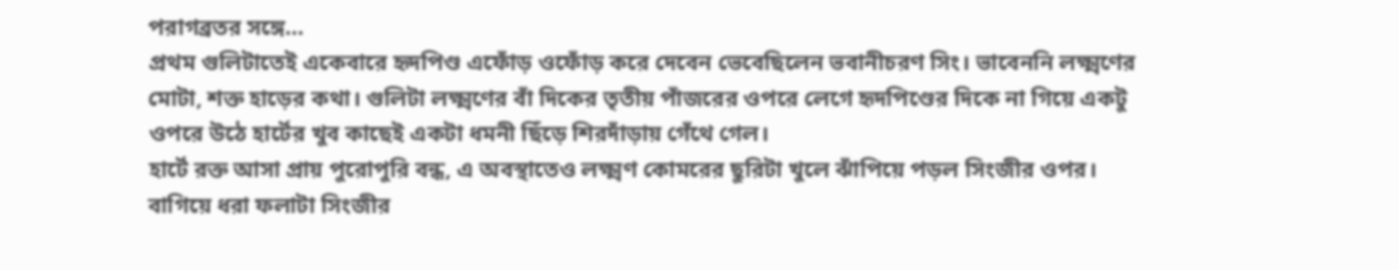পরাগব্রতর সঙ্গে…
প্রথম গুলিটাতেই একেবারে হৃদপিণ্ড এফোঁড় ওফোঁড় করে দেবেন ভেবেছিলেন ভবানীচরণ সিং। ভাবেননি লক্ষ্মণের মোটা, শক্ত হাড়ের কথা। গুলিটা লক্ষ্মণের বাঁ দিকের তৃতীয় পাঁজরের ওপরে লেগে হৃদপিণ্ডের দিকে না গিয়ে একটু ওপরে উঠে হার্টের খুব কাছেই একটা ধমনী ছিঁড়ে শিরদাঁড়ায় গেঁথে গেল।
হার্টে রক্ত আসা প্রায় পুরোপুরি বন্ধ, এ অবস্থাতেও লক্ষ্মণ কোমরের ছুরিটা খুলে ঝাঁপিয়ে পড়ল সিংজীর ওপর। বাগিয়ে ধরা ফলাটা সিংজীর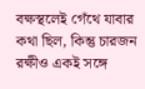বক্ষস্থলেই গেঁথে যাবার কথা ছিল, কিন্তু চারজন রক্ষীও একই সঙ্গে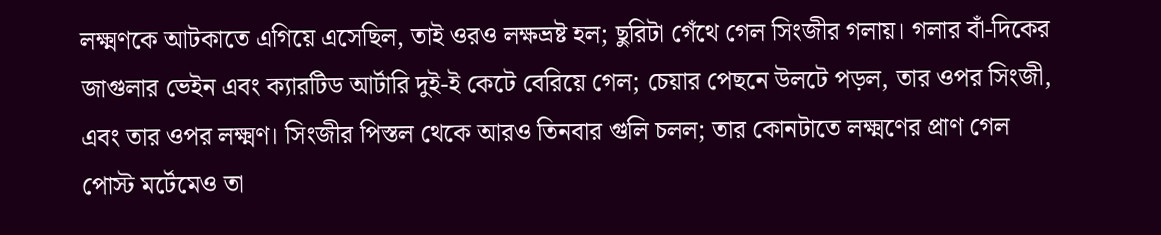লক্ষ্মণকে আটকাতে এগিয়ে এসেছিল, তাই ওরও লক্ষভ্রষ্ট হল; ছুরিটা গেঁথে গেল সিংজীর গলায়। গলার বাঁ-দিকের জাগুলার ভেইন এবং ক্যারটিড আর্টারি দুই-ই কেটে বেরিয়ে গেল; চেয়ার পেছনে উলটে পড়ল, তার ওপর সিংজী, এবং তার ওপর লক্ষ্মণ। সিংজীর পিস্তল থেকে আরও তিনবার গুলি চলল; তার কোনটাতে লক্ষ্মণের প্রাণ গেল পোস্ট মর্টেমেও তা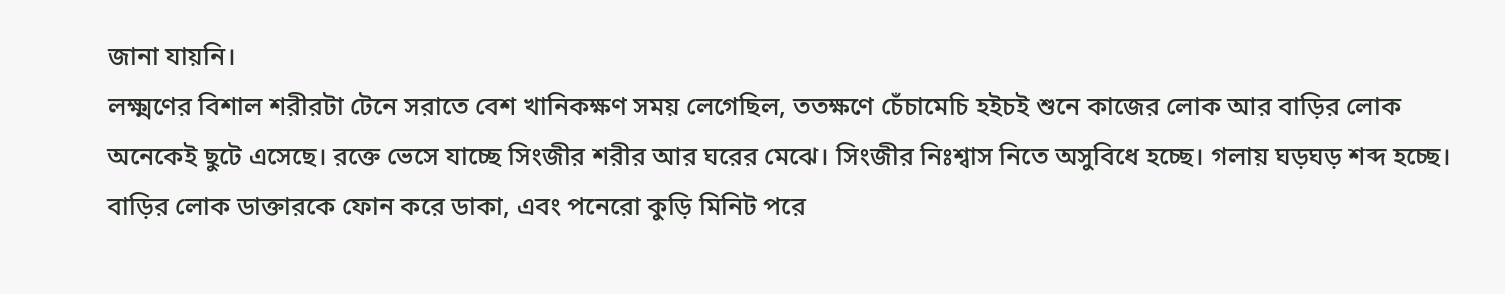জানা যায়নি।
লক্ষ্মণের বিশাল শরীরটা টেনে সরাতে বেশ খানিকক্ষণ সময় লেগেছিল, ততক্ষণে চেঁচামেচি হইচই শুনে কাজের লোক আর বাড়ির লোক অনেকেই ছুটে এসেছে। রক্তে ভেসে যাচ্ছে সিংজীর শরীর আর ঘরের মেঝে। সিংজীর নিঃশ্বাস নিতে অসুবিধে হচ্ছে। গলায় ঘড়ঘড় শব্দ হচ্ছে। বাড়ির লোক ডাক্তারকে ফোন করে ডাকা, এবং পনেরো কুড়ি মিনিট পরে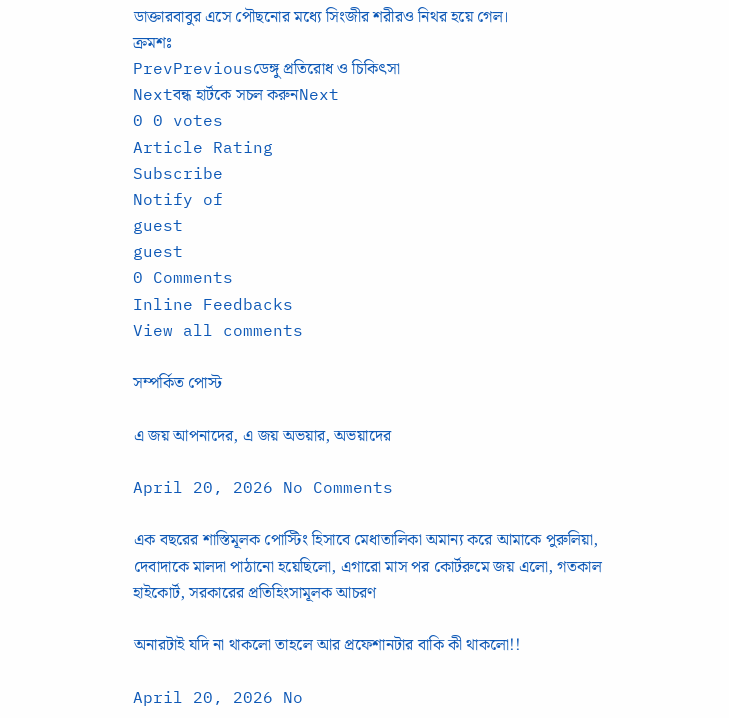ডাক্তারবাবুর এসে পৌছনোর মধ্যে সিংজীর শরীরও নিথর হয়ে গেল।
ক্রমশঃ
PrevPreviousডেঙ্গু প্রতিরোধ ও চিকিৎসা
Nextবন্ধ হার্টকে সচল করুনNext
0 0 votes
Article Rating
Subscribe
Notify of
guest
guest
0 Comments
Inline Feedbacks
View all comments

সম্পর্কিত পোস্ট

এ জয় আপনাদের, এ জয় অভয়ার, অভয়াদের

April 20, 2026 No Comments

এক বছরের শাস্তিমূলক পোস্টিং হিসাবে মেধাতালিকা অমান্য করে আমাকে পুরুলিয়া, দেবাদাকে মালদা পাঠানো হয়েছিলো, এগারো মাস পর কোর্টরুমে জয় এলো, গতকাল হাইকোর্ট, সরকারের প্রতিহিংসামূলক আচরণ

অনারটাই যদি না থাকলো তাহলে আর প্রফেশানটার বাকি কী থাকলো!!

April 20, 2026 No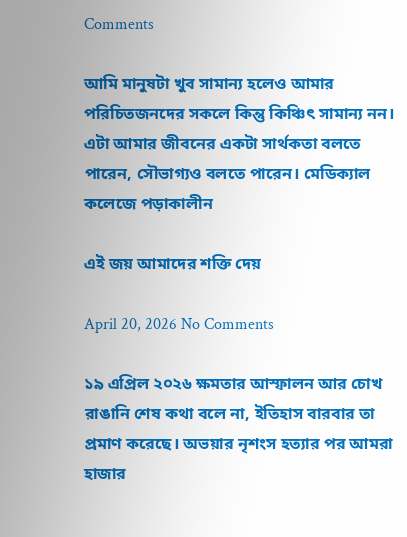Comments

আমি মানুষটা খুব সামান্য হলেও আমার পরিচিতজনদের সকলে কিন্তু কিঞ্চিৎ সামান্য নন। এটা আমার জীবনের একটা সার্থকতা বলতে পারেন, সৌভাগ্যও বলতে পারেন। মেডিক্যাল কলেজে পড়াকালীন

এই জয় আমাদের শক্তি দেয়

April 20, 2026 No Comments

১৯ এপ্রিল ২০২৬ ক্ষমতার আস্ফালন আর চোখ রাঙানি শেষ কথা বলে না, ইতিহাস বারবার তা প্রমাণ করেছে। অভয়ার নৃশংস হত্যার পর আমরা হাজার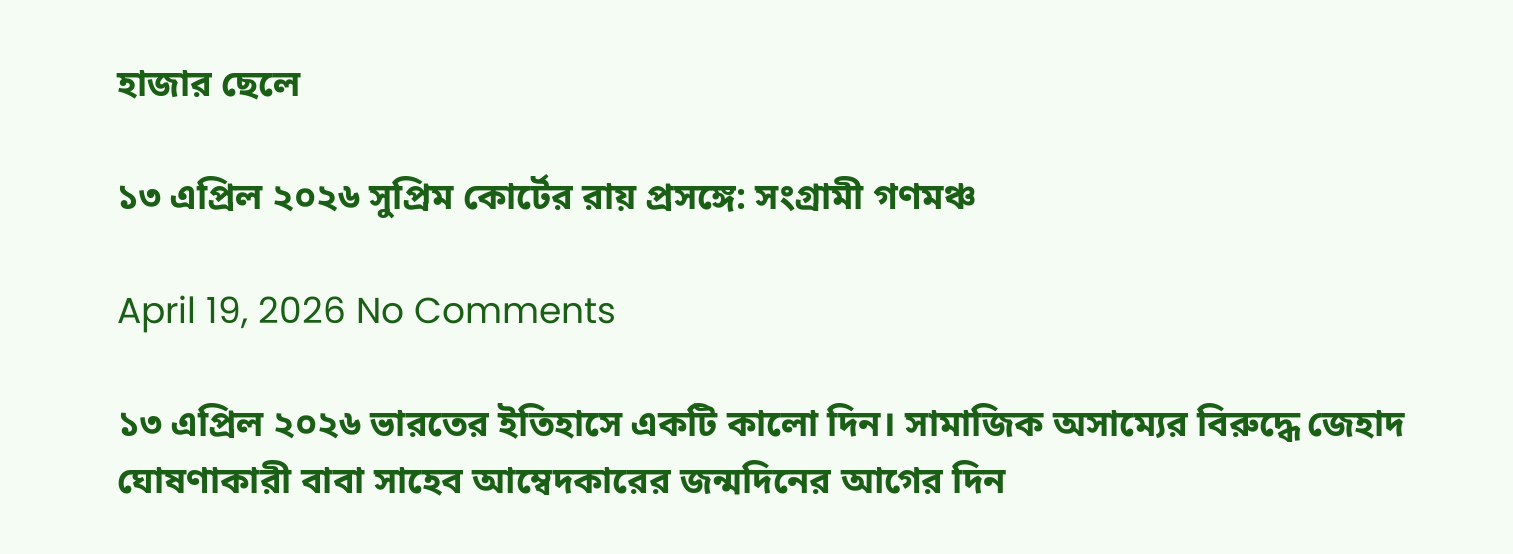হাজার ছেলে

১৩ এপ্রিল ২০২৬ সুপ্রিম কোর্টের রায় প্রসঙ্গে: সংগ্রামী গণমঞ্চ

April 19, 2026 No Comments

১৩ এপ্রিল ২০২৬ ভারতের ইতিহাসে একটি কালো দিন। সামাজিক অসাম্যের বিরুদ্ধে জেহাদ ঘোষণাকারী বাবা সাহেব আম্বেদকারের জন্মদিনের আগের দিন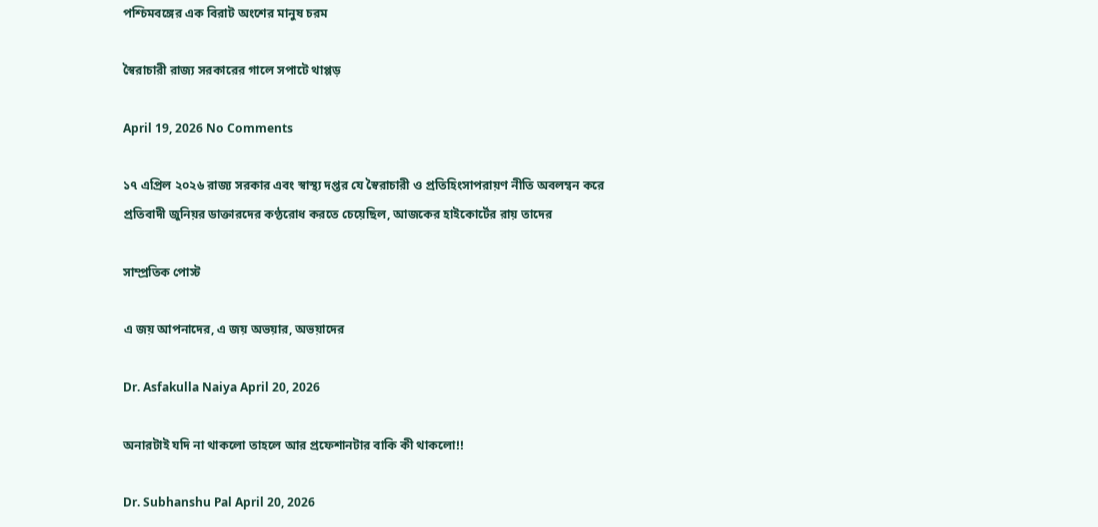পশ্চিমবঙ্গের এক বিরাট অংশের মানুষ চরম

স্বৈরাচারী রাজ্য সরকারের গালে সপাটে থাপ্পড়

April 19, 2026 No Comments

১৭ এপ্রিল ২০২৬ রাজ্য সরকার এবং স্বাস্থ্য দপ্তর যে স্বৈরাচারী ও প্রতিহিংসাপরায়ণ নীতি অবলম্বন করে প্রতিবাদী জুনিয়র ডাক্তারদের কণ্ঠরোধ করতে চেয়েছিল, আজকের হাইকোর্টের রায় তাদের

সাম্প্রতিক পোস্ট

এ জয় আপনাদের, এ জয় অভয়ার, অভয়াদের

Dr. Asfakulla Naiya April 20, 2026

অনারটাই যদি না থাকলো তাহলে আর প্রফেশানটার বাকি কী থাকলো!!

Dr. Subhanshu Pal April 20, 2026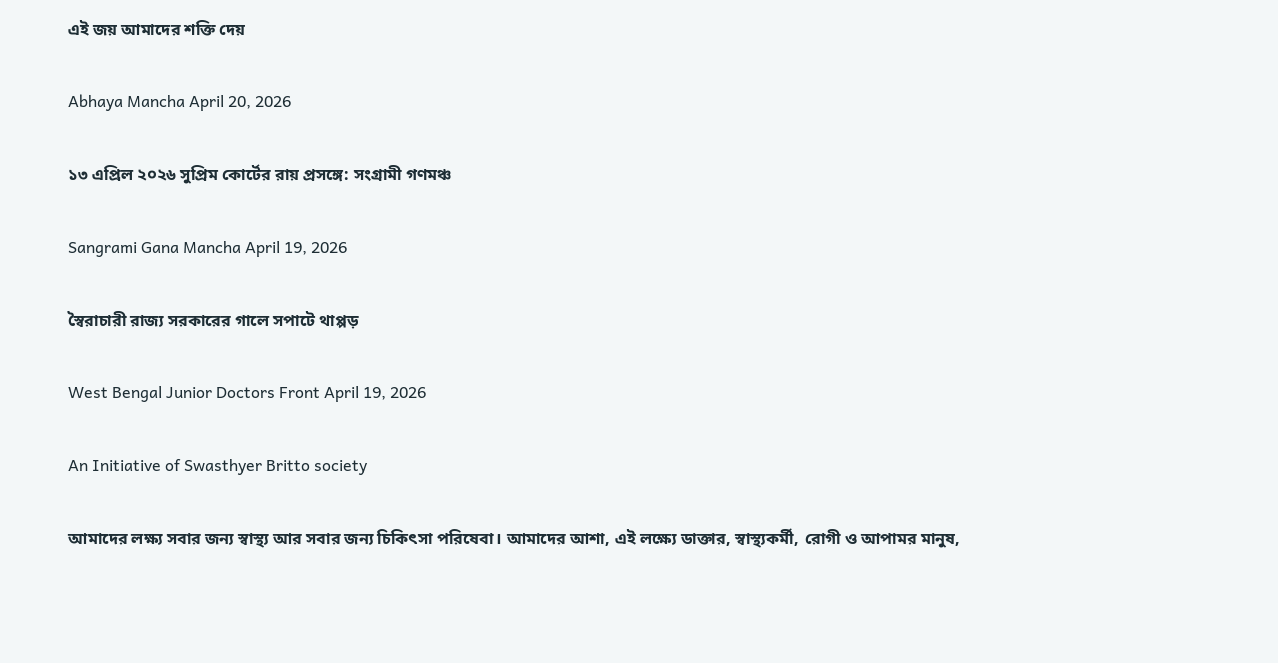এই জয় আমাদের শক্তি দেয়

Abhaya Mancha April 20, 2026

১৩ এপ্রিল ২০২৬ সুপ্রিম কোর্টের রায় প্রসঙ্গে: সংগ্রামী গণমঞ্চ

Sangrami Gana Mancha April 19, 2026

স্বৈরাচারী রাজ্য সরকারের গালে সপাটে থাপ্পড়

West Bengal Junior Doctors Front April 19, 2026

An Initiative of Swasthyer Britto society

আমাদের লক্ষ্য সবার জন্য স্বাস্থ্য আর সবার জন্য চিকিৎসা পরিষেবা। আমাদের আশা, এই লক্ষ্যে ডাক্তার, স্বাস্থ্যকর্মী, রোগী ও আপামর মানুষ,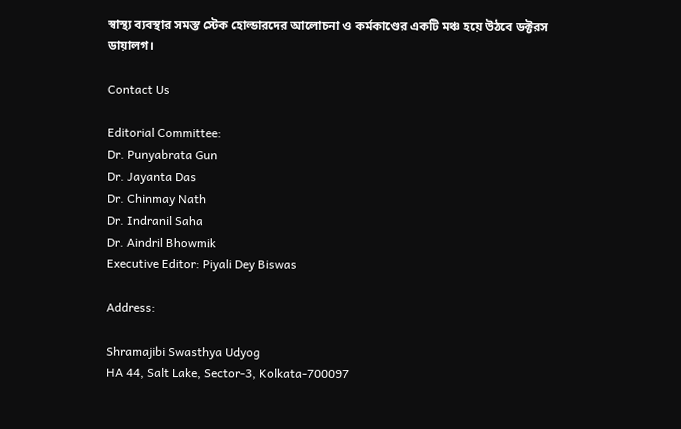স্বাস্থ্য ব্যবস্থার সমস্ত স্টেক হোল্ডারদের আলোচনা ও কর্মকাণ্ডের একটি মঞ্চ হয়ে উঠবে ডক্টরস ডায়ালগ।

Contact Us

Editorial Committee:
Dr. Punyabrata Gun
Dr. Jayanta Das
Dr. Chinmay Nath
Dr. Indranil Saha
Dr. Aindril Bhowmik
Executive Editor: Piyali Dey Biswas

Address:

Shramajibi Swasthya Udyog
HA 44, Salt Lake, Sector-3, Kolkata-700097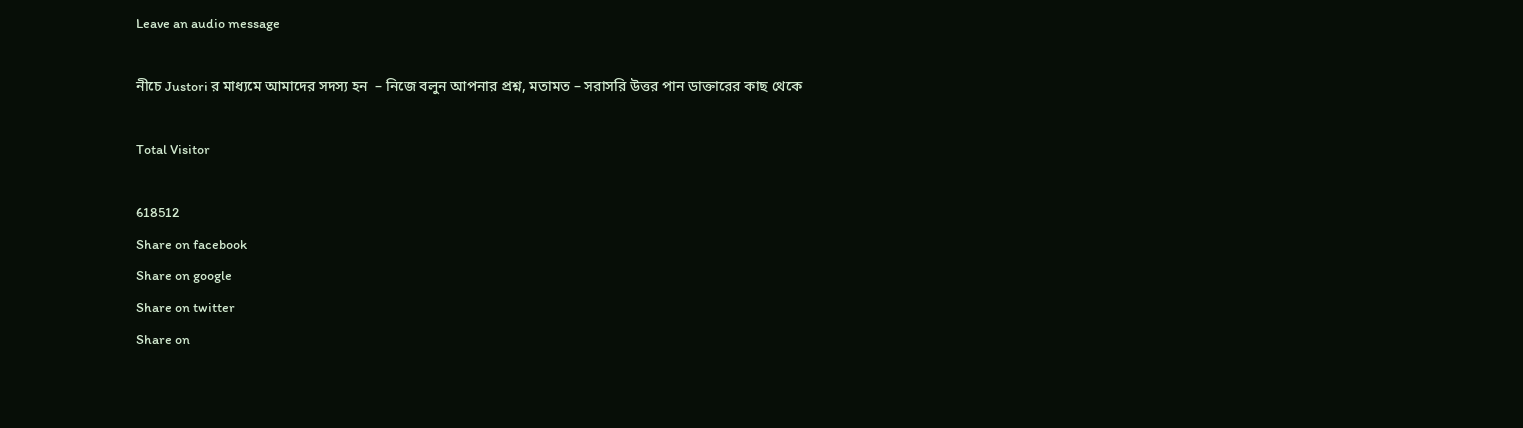Leave an audio message

নীচে Justori র মাধ্যমে আমাদের সদস্য হন  – নিজে বলুন আপনার প্রশ্ন, মতামত – সরাসরি উত্তর পান ডাক্তারের কাছ থেকে

Total Visitor

618512
Share on facebook
Share on google
Share on twitter
Share on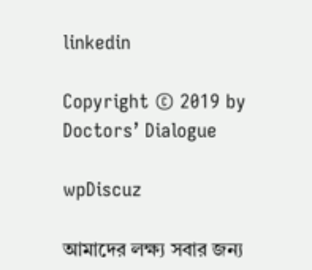linkedin

Copyright © 2019 by Doctors’ Dialogue

wpDiscuz

আমাদের লক্ষ্য সবার জন্য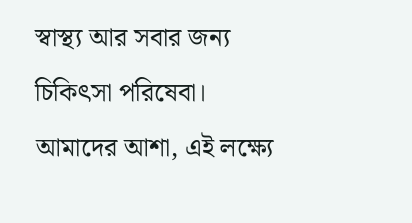স্বাস্থ্য আর সবার জন্য চিকিৎসা পরিষেবা। আমাদের আশা, এই লক্ষ্যে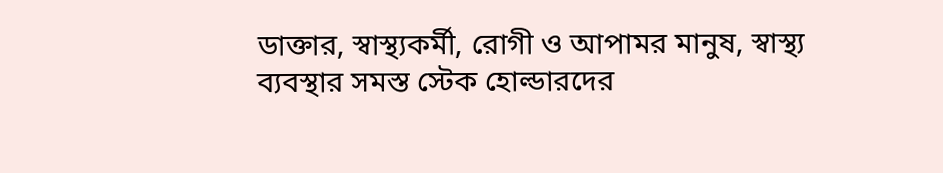ডাক্তার, স্বাস্থ্যকর্মী, রোগী ও আপামর মানুষ, স্বাস্থ্য ব্যবস্থার সমস্ত স্টেক হোল্ডারদের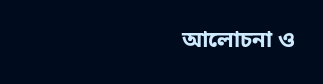আলোচনা ও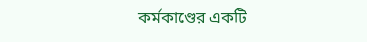কর্মকাণ্ডের একটি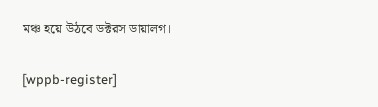মঞ্চ হয়ে উঠবে ডক্টরস ডায়ালগ।

[wppb-register]